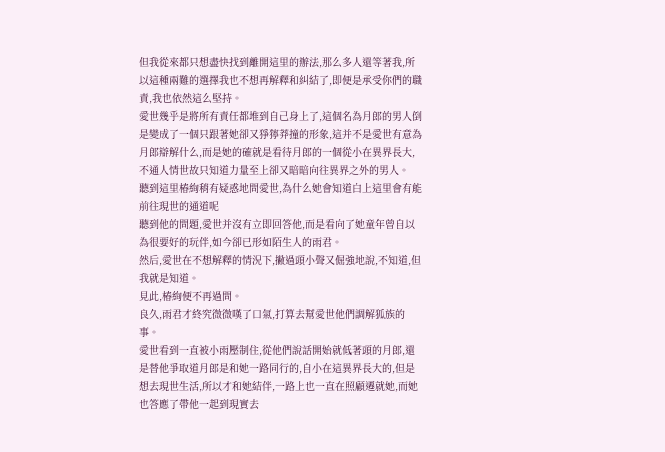但我從來都只想盡快找到離開這里的辦法,那么多人還等著我,所以這種兩難的選擇我也不想再解釋和糾結了,即便是承受你們的職責,我也依然這么堅持。
愛世幾乎是將所有責任都堆到自己身上了,這個名為月郎的男人倒是變成了一個只跟著她卻又猙獰莽撞的形象,這并不是愛世有意為月郎辯解什么,而是她的確就是看待月郎的一個從小在異界長大,不通人情世故只知道力量至上卻又暗暗向往異界之外的男人。
聽到這里椿絢稍有疑惑地問愛世,為什么她會知道白上這里會有能前往現世的通道呢
聽到他的問題,愛世并沒有立即回答他,而是看向了她童年曾自以為很要好的玩伴,如今卻已形如陌生人的雨君。
然后,愛世在不想解釋的情況下,撇過頭小聲又倔強地說,不知道,但我就是知道。
見此,椿絢便不再過問。
良久,雨君才終究微微嘆了口氣,打算去幫愛世他們調解狐族的事。
愛世看到一直被小雨壓制住,從他們說話開始就低著頭的月郎,還是替他爭取道月郎是和她一路同行的,自小在這異界長大的,但是想去現世生活,所以才和她結伴,一路上也一直在照顧遷就她,而她也答應了帶他一起到現實去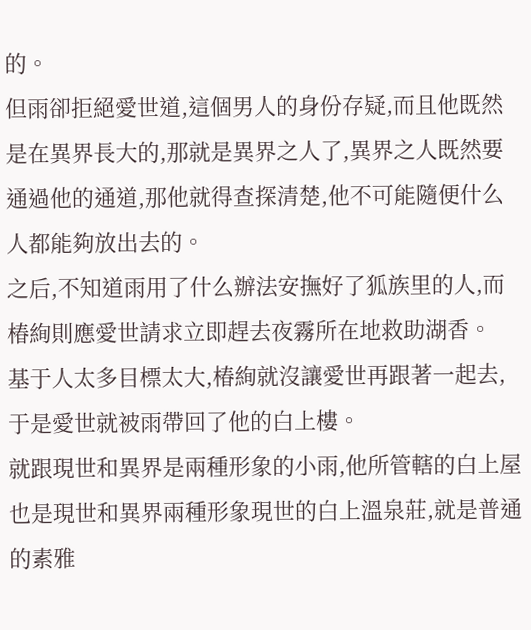的。
但雨卻拒絕愛世道,這個男人的身份存疑,而且他既然是在異界長大的,那就是異界之人了,異界之人既然要通過他的通道,那他就得查探清楚,他不可能隨便什么人都能夠放出去的。
之后,不知道雨用了什么辦法安撫好了狐族里的人,而椿絢則應愛世請求立即趕去夜霧所在地救助湖香。
基于人太多目標太大,椿絢就沒讓愛世再跟著一起去,于是愛世就被雨帶回了他的白上樓。
就跟現世和異界是兩種形象的小雨,他所管轄的白上屋也是現世和異界兩種形象現世的白上溫泉莊,就是普通的素雅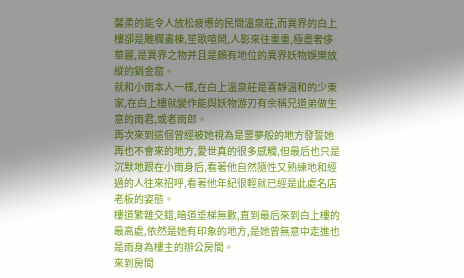馨柔的能令人放松疲憊的民間溫泉莊,而異界的白上樓卻是雕欄畫棟,笙歌喧鬧,人影來往重重,極盡奢侈華麗,是異界之物并且是頗有地位的異界妖物娛樂放縱的銷金窟。
就和小雨本人一樣,在白上溫泉莊是喜靜溫和的少東家,在白上樓就變作能與妖物游刃有余稱兄道弟做生意的雨君,或者雨郎。
再次來到這個曾經被她視為是噩夢般的地方發誓她再也不會來的地方,愛世真的很多感觸,但最后也只是沉默地跟在小雨身后,看著他自然隨性又熟練地和經過的人往來招呼,看著他年紀很輕就已經是此處名店老板的姿態。
樓道繁雜交錯,暗道垂梯無數,直到最后來到白上樓的最高處,依然是她有印象的地方,是她曾無意中走進也是雨身為樓主的辦公房間。
來到房間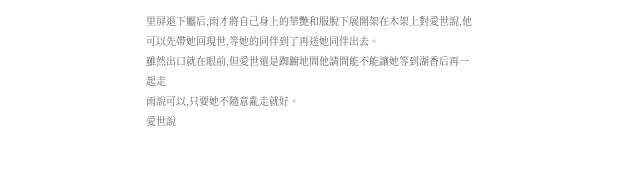里屏退下屬后,雨才將自己身上的華艷和服脫下展開架在木架上對愛世說,他可以先帶她回現世,等她的同伴到了再送她同伴出去。
雖然出口就在眼前,但愛世還是踟躕地問他請問能不能讓她等到湖香后再一起走
雨說可以,只要她不隨意亂走就好。
愛世說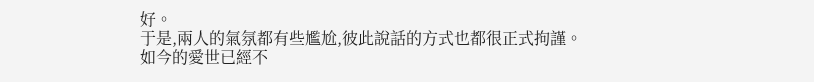好。
于是,兩人的氣氛都有些尷尬,彼此說話的方式也都很正式拘謹。
如今的愛世已經不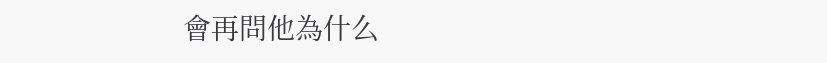會再問他為什么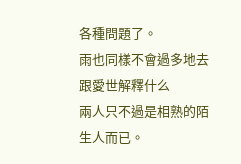各種問題了。
雨也同樣不會過多地去跟愛世解釋什么
兩人只不過是相熟的陌生人而已。